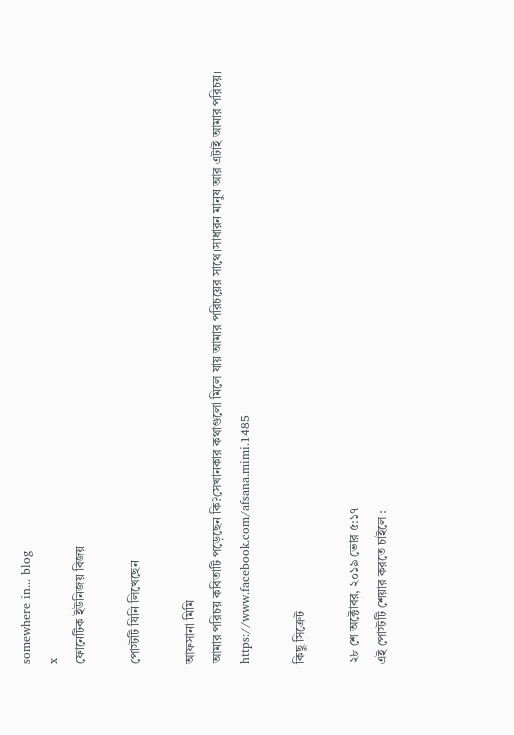somewhere in... blog
x
ফোনেটিক ইউনিজয় বিজয়

পোস্টটি যিনি লিখেছেন

আফসানা মিমি
আমার পরিচয় কবিতাটি পড়েছেন কি?সেখানকার কথাগুলো মিলে যায় আমার পরিচয়ের সাথে।সাধারন মানুষ আর এটাই আমার পরিচয়। https://www.facebook.com/afsana.mimi.1485

কিছু সিক্রেট

২৮ শে অক্টোবর, ২০১৯ ভোর ৫:১৭
এই পোস্টটি শেয়ার করতে চাইলে :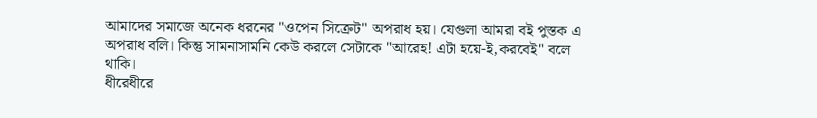আমাদের সমাজে অনেক ধরনের "ওপেন সিক্রেট" অপরাধ হয়। যেগুলা আমরা বই পুস্তক এ অপরাধ বলি। কিন্তু সামনাসামনি কেউ করলে সেটাকে "আরেহ! এটা হয়ে-ই,করবেই" বলে থাকি।
ধীরেধীরে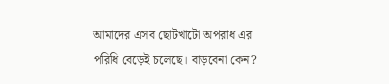আমাদের এসব ছোটখাটো অপরাধ এর পরিধি বেড়েই চলেছে। বাড়বেনা কেন?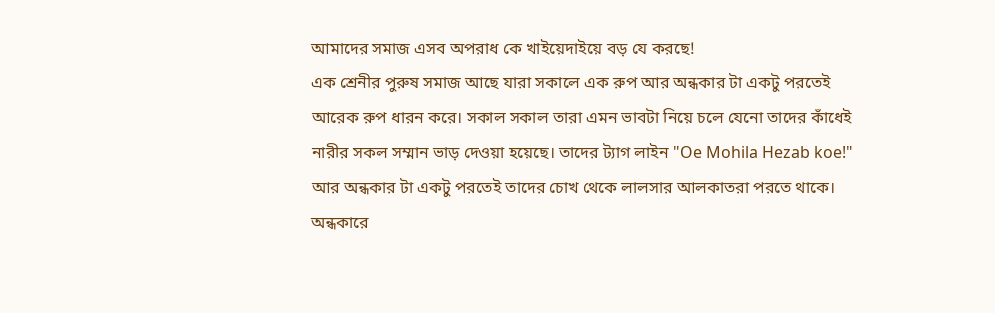আমাদের সমাজ এসব অপরাধ কে খাইয়েদাইয়ে বড় যে করছে!
এক শ্রেনীর পুরুষ সমাজ আছে যারা সকালে এক রুপ আর অন্ধকার টা একটু পরতেই আরেক রুপ ধারন করে। সকাল সকাল তারা এমন ভাবটা নিয়ে চলে যেনো তাদের কাঁধেই নারীর সকল সম্মান ভাড় দেওয়া হয়েছে। তাদের ট্যাগ লাইন "Oe Mohila Hezab koe!" আর অন্ধকার টা একটু পরতেই তাদের চোখ থেকে লালসার আলকাতরা পরতে থাকে। অন্ধকারে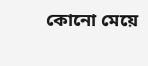কোনো মেয়ে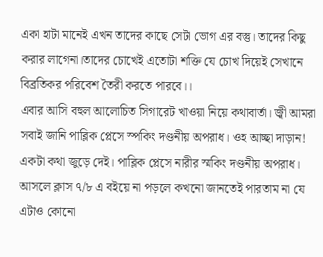একা হাটা মানেই এখন তাদের কাছে সেটা ভোগ এর বস্তু। তাদের কিছু করার লাগেনা।তাদের চোখেই এতোটা শক্তি যে চোখ দিয়েই সেখানে বিব্রতিকর পরিবেশ তৈরী করতে পারবে।।
এবার আসি বহুল আলোচিত সিগারেট খাওয়া নিয়ে কথাবার্তা। জ্বী আমরা সবাই জানি পাব্লিক প্লেসে স্পকিং দণ্ডনীয় অপরাধ। ওহ আচ্ছা দাড়ান! একটা কথা জুড়ে দেই। পাব্লিক প্লেসে নারীর স্মকিং দণ্ডনীয় অপরাধ। আসলে ক্লাস ৭/৮ এ বইয়ে না পড়লে কখনো জানতেই পারতাম না যে এটাও কোনো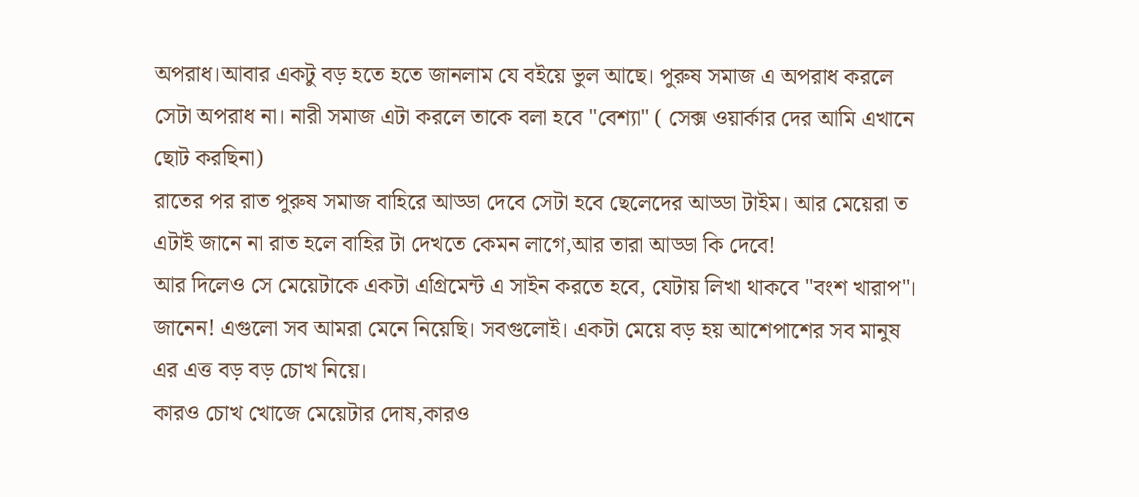অপরাধ।আবার একটু বড় হতে হতে জানলাম যে বইয়ে ভুল আছে। পুরুষ সমাজ এ অপরাধ করলে সেটা অপরাধ না। নারী সমাজ এটা করলে তাকে বলা হবে "বেশ্যা" ( সেক্স ওয়ার্কার দের আমি এখানে ছোট করছিনা)
রাতের পর রাত পুরুষ সমাজ বাহিরে আড্ডা দেবে সেটা হবে ছেলেদের আড্ডা টাইম। আর মেয়েরা ত এটাই জানে না রাত হলে বাহির টা দেখতে কেমন লাগে,আর তারা আড্ডা কি দেবে!
আর দিলেও সে মেয়েটাকে একটা এগ্রিমেন্ট এ সাইন করতে হবে, যেটায় লিখা থাকবে "বংশ খারাপ"।
জানেন! এগুলো সব আমরা মেনে নিয়েছি। সবগুলোই। একটা মেয়ে বড় হয় আশেপাশের সব মানুষ এর এত্ত বড় বড় চোখ নিয়ে।
কারও চোখ খোজে মেয়েটার দোষ,কারও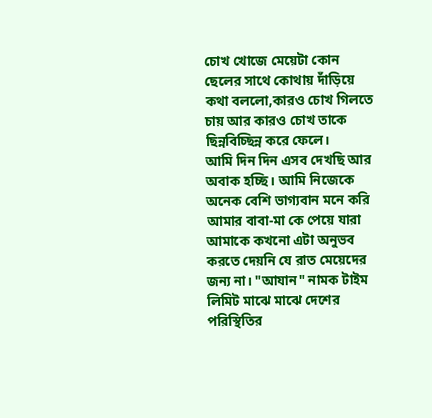চোখ খোজে মেয়েটা কোন ছেলের সাথে কোথায় দাঁড়িয়ে কথা বললো,কারও চোখ গিলতে চায় আর কারও চোখ তাকে ছিন্নবিচ্ছিন্ন করে ফেলে।
আমি দিন দিন এসব দেখছি আর অবাক হচ্ছি। আমি নিজেকে অনেক বেশি ভাগ্যবান মনে করি আমার বাবা-মা কে পেয়ে যারা আমাকে কখনো এটা অনুভব করতে দেয়নি যে রাত মেয়েদের জন্য না। "আযান" নামক টাইম লিমিট মাঝে মাঝে দেশের পরিস্থিতির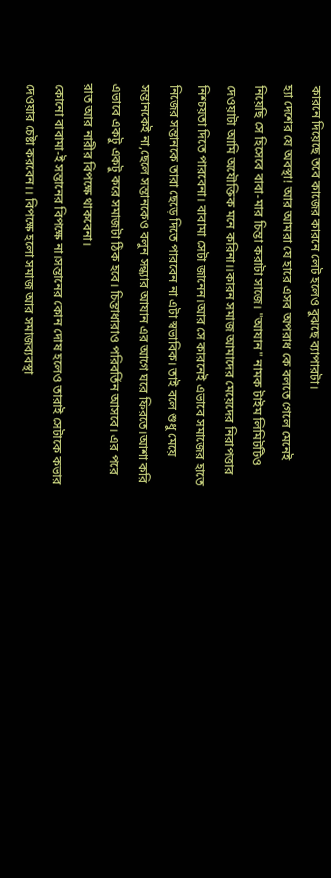কারনে দিয়েছে তবে কাজের কারনে লেট হলেও বুঝছে ব্যাপারটা।
হ্যা দেশের যে অবস্থা! আর আমরা যে হারে এসব অপরাধ কে বলতে গেলে মেনেই নিয়েছি সে হিসেবে বাবা-মার চিন্তা করাটা সাজে। "আযান" নামক টাইম লিমিটটিও দেওয়াটা আমি অযৌক্তিক মনে করিনা।।কারন সমাজ আমাদের মেয়েদের নিরাপত্তার নিশ্চয়তা দিতে পারবেনা। বাবামা সেটা জানেন।আর সে কারনেই এভাবে সমাজের হাতে নিজের সন্তানকে তারা ছেড়ে দিতে পারবেন না এটা স্বভাবিক। তাই বলে শুধু মেয়ে সন্তানকেই না,ছেলে সন্তানকেও বলুন সন্ধ্যার আযান এর আগে ঘরে ফিরতে।আশা করি এভাবে একটু একটু করে সমাজটা ঠিক হবে। চিন্তাধারাও পরিবর্তিন আসবে। এর পরে রাত আর নারীর বিপক্ষে থাকবেনা।
কোনো বাবামা-ই সন্তানের বিপক্ষে না।সন্তানের কোন দোষ হলেও তারাই সেটাকে কভার দেওয়ার চেষ্টা করবেন।। বিপক্ষে হলো সমাজ আর সমাজব্যবস্থা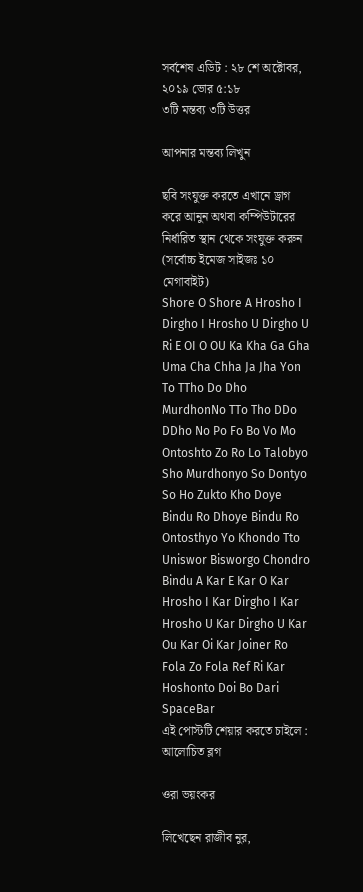সর্বশেষ এডিট : ২৮ শে অক্টোবর, ২০১৯ ভোর ৫:১৮
৩টি মন্তব্য ৩টি উত্তর

আপনার মন্তব্য লিখুন

ছবি সংযুক্ত করতে এখানে ড্রাগ করে আনুন অথবা কম্পিউটারের নির্ধারিত স্থান থেকে সংযুক্ত করুন (সর্বোচ্চ ইমেজ সাইজঃ ১০ মেগাবাইট)
Shore O Shore A Hrosho I Dirgho I Hrosho U Dirgho U Ri E OI O OU Ka Kha Ga Gha Uma Cha Chha Ja Jha Yon To TTho Do Dho MurdhonNo TTo Tho DDo DDho No Po Fo Bo Vo Mo Ontoshto Zo Ro Lo Talobyo Sho Murdhonyo So Dontyo So Ho Zukto Kho Doye Bindu Ro Dhoye Bindu Ro Ontosthyo Yo Khondo Tto Uniswor Bisworgo Chondro Bindu A Kar E Kar O Kar Hrosho I Kar Dirgho I Kar Hrosho U Kar Dirgho U Kar Ou Kar Oi Kar Joiner Ro Fola Zo Fola Ref Ri Kar Hoshonto Doi Bo Dari SpaceBar
এই পোস্টটি শেয়ার করতে চাইলে :
আলোচিত ব্লগ

ওরা ভয়ংকর

লিখেছেন রাজীব নুর,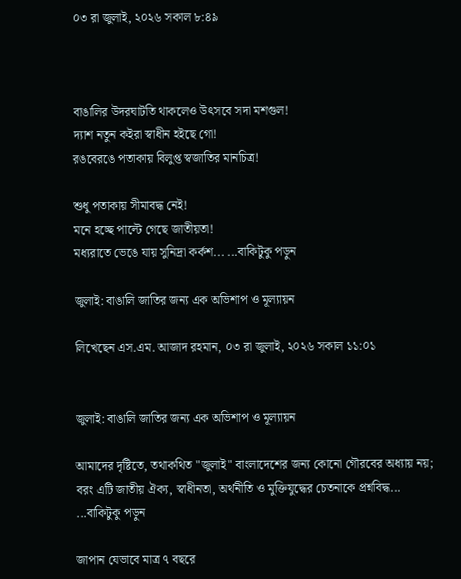০৩ রা জুলাই, ২০২৬ সকাল ৮:৪৯



বাঙালির উদরঘাটতি থাকলেও উৎসবে সদা মশগুল!
দ্যাশ নতুন কইরা স্বাধীন হইছে গো!
রঙবেরঙে পতাকায় বিলুপ্ত স্বজাতির মানচিত্র!

শুধু পতাকায় সীমাবদ্ধ নেই!
মনে হচ্ছে পাল্টে গেছে জাতীয়তা!
মধ্যরাতে ভেঙে যায় সুনিদ্রা কর্কশ... ...বাকিটুকু পড়ুন

জুলাই: বাঙালি জাতির জন্য এক অভিশাপ ও মূল্যায়ন

লিখেছেন এস.এম. আজাদ রহমান, ০৩ রা জুলাই, ২০২৬ সকাল ১১:০১


জুলাই: বাঙালি জাতির জন্য এক অভিশাপ ও মূল্যায়ন

আমাদের দৃষ্টিতে, তথাকথিত "জুলাই" বাংলাদেশের জন্য কোনো গৌরবের অধ্যায় নয়; বরং এটি জাতীয় ঐক্য, স্বাধীনতা, অর্থনীতি ও মুক্তিযুদ্ধের চেতনাকে প্রশ্নবিদ্ধ... ...বাকিটুকু পড়ুন

জাপান যেভাবে মাত্র ৭ বছরে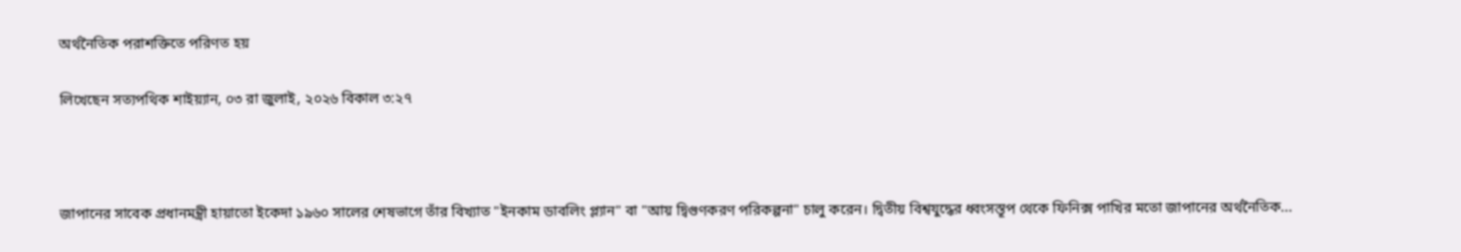অর্থনৈতিক পরাশক্তিতে পরিণত হয়

লিখেছেন সত্যপথিক শাইয়্যান, ০৩ রা জুলাই, ২০২৬ বিকাল ৩:২৭



জাপানের সাবেক প্রধানমন্ত্রী হায়াতো ইকেদা ১৯৬০ সালের শেষভাগে তাঁর বিখ্যাত "ইনকাম ডাবলিং প্ল্যান" বা "আয় দ্বিগুণকরণ পরিকল্পনা" চালু করেন। দ্বিতীয় বিশ্বযুদ্ধের ধ্বংসস্তূপ থেকে ফিনিক্স পাখির মতো জাপানের অর্থনৈতিক...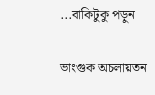...বাকিটুকু পড়ুন

ভাংগুক অচলায়তন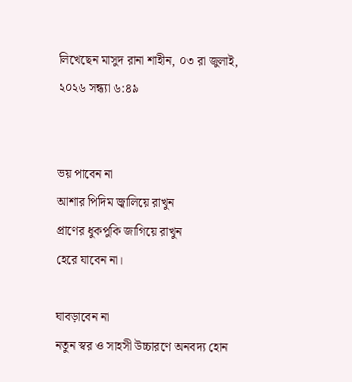লিখেছেন মাসুদ রানা শাহীন, ০৩ রা জুলাই, ২০২৬ সন্ধ্যা ৬:৪৯


ভয় পাবেন না
আশার পিদিম জ্বালিয়ে রাখুন
প্রাণের ধুকপুকি জাগিয়ে রাখুন
হেরে যাবেন না।

ঘাবড়াবেন না
নতুন স্বর ও সাহসী উচ্চারণে অনবদ্য হোন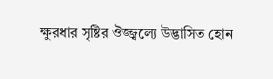ক্ষুরধার সৃষ্টির ঔজ্জ্বল্যে উদ্ভাসিত হোন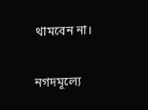থামবেন না।

নগদমূল্যে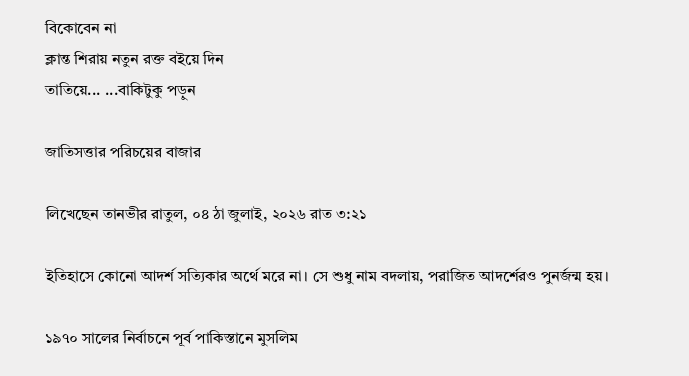বিকোবেন না
ক্লান্ত শিরায় নতুন রক্ত বইয়ে দিন
তাতিয়ে... ...বাকিটুকু পড়ুন

জাতিসত্তার পরিচয়ের বাজার

লিখেছেন তানভীর রাতুল, ০৪ ঠা জুলাই, ২০২৬ রাত ৩:২১

ইতিহাসে কোনো আদর্শ সত্যিকার অর্থে মরে না। সে শুধু নাম বদলায়, পরাজিত আদর্শেরও পুনর্জন্ম হয়।

১৯৭০ সালের নির্বাচনে পূর্ব পাকিস্তানে মুসলিম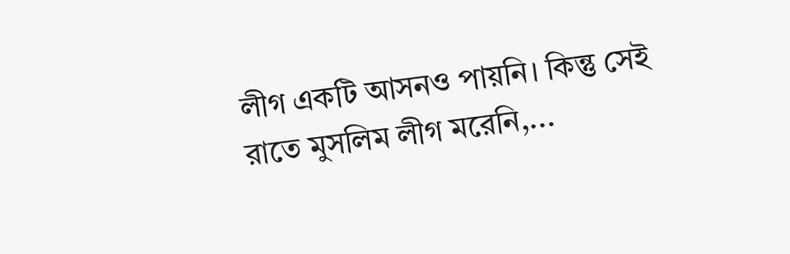লীগ একটি আসনও পায়নি। কিন্তু সেই রাতে মুসলিম লীগ মরেনি,...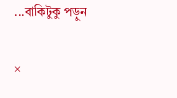...বাকিটুকু পড়ুন

×